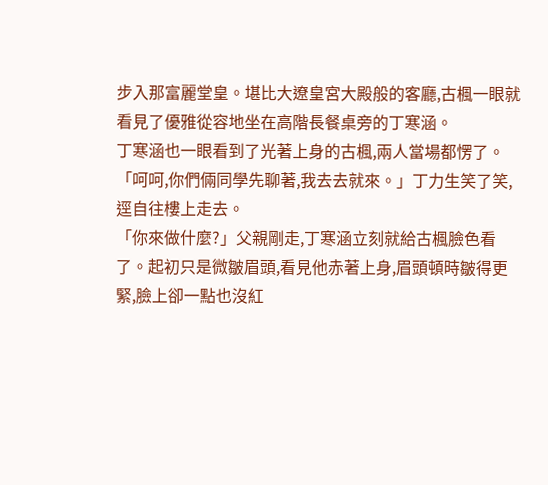步入那富麗堂皇。堪比大遼皇宮大殿般的客廳,古楓一眼就看見了優雅從容地坐在高階長餐桌旁的丁寒涵。
丁寒涵也一眼看到了光著上身的古楓,兩人當場都愣了。
「呵呵,你們倆同學先聊著,我去去就來。」丁力生笑了笑,逕自往樓上走去。
「你來做什麼?」父親剛走,丁寒涵立刻就給古楓臉色看了。起初只是微皺眉頭,看見他赤著上身,眉頭頓時皺得更緊,臉上卻一點也沒紅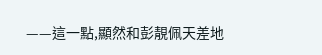——這一點,顯然和彭靚佩天差地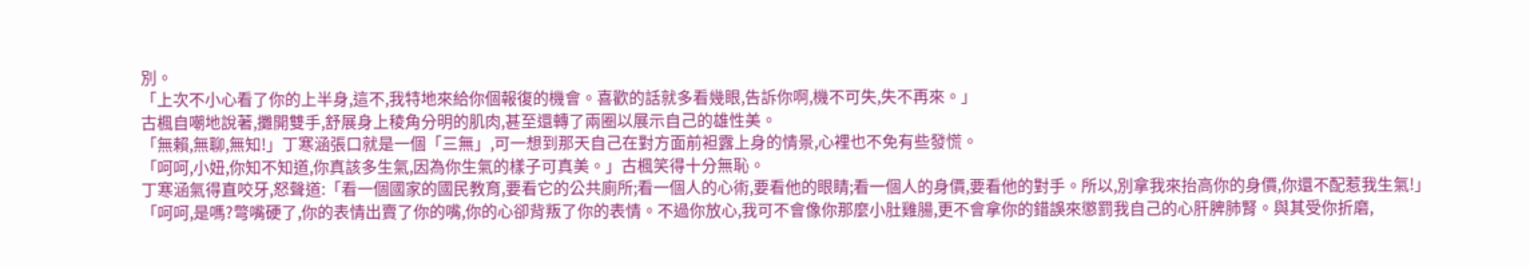別。
「上次不小心看了你的上半身,這不,我特地來給你個報復的機會。喜歡的話就多看幾眼,告訴你啊,機不可失,失不再來。」
古楓自嘲地說著,攤開雙手,舒展身上稜角分明的肌肉,甚至還轉了兩圈以展示自己的雄性美。
「無賴,無聊,無知!」丁寒涵張口就是一個「三無」,可一想到那天自己在對方面前袒露上身的情景,心裡也不免有些發慌。
「呵呵,小妞,你知不知道,你真該多生氣,因為你生氣的樣子可真美。」古楓笑得十分無恥。
丁寒涵氣得直咬牙,怒聲道:「看一個國家的國民教育,要看它的公共廁所;看一個人的心術,要看他的眼睛;看一個人的身價,要看他的對手。所以,別拿我來抬高你的身價,你還不配惹我生氣!」
「呵呵,是嗎?彆嘴硬了,你的表情出賣了你的嘴,你的心卻背叛了你的表情。不過你放心,我可不會像你那麼小肚雞腸,更不會拿你的錯誤來懲罰我自己的心肝脾肺腎。與其受你折磨,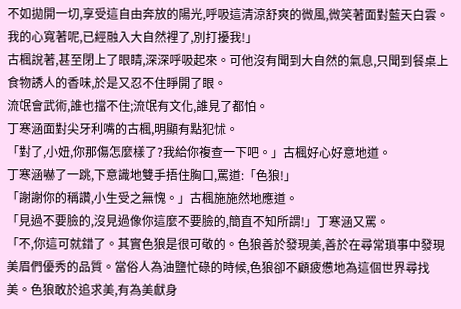不如拋開一切,享受這自由奔放的陽光,呼吸這清涼舒爽的微風,微笑著面對藍天白雲。我的心寬著呢,已經融入大自然裡了,別打擾我!」
古楓說著,甚至閉上了眼睛,深深呼吸起來。可他沒有聞到大自然的氣息,只聞到餐桌上食物誘人的香味,於是又忍不住睜開了眼。
流氓會武術,誰也擋不住;流氓有文化,誰見了都怕。
丁寒涵面對尖牙利嘴的古楓,明顯有點犯怵。
「對了,小妞,你那傷怎麼樣了?我給你複查一下吧。」古楓好心好意地道。
丁寒涵嚇了一跳,下意識地雙手捂住胸口,罵道:「色狼!」
「謝謝你的稱讚,小生受之無愧。」古楓施施然地應道。
「見過不要臉的,沒見過像你這麼不要臉的,簡直不知所謂!」丁寒涵又罵。
「不,你這可就錯了。其實色狼是很可敬的。色狼善於發現美,善於在尋常瑣事中發現美眉們優秀的品質。當俗人為油鹽忙碌的時候,色狼卻不顧疲憊地為這個世界尋找美。色狼敢於追求美,有為美獻身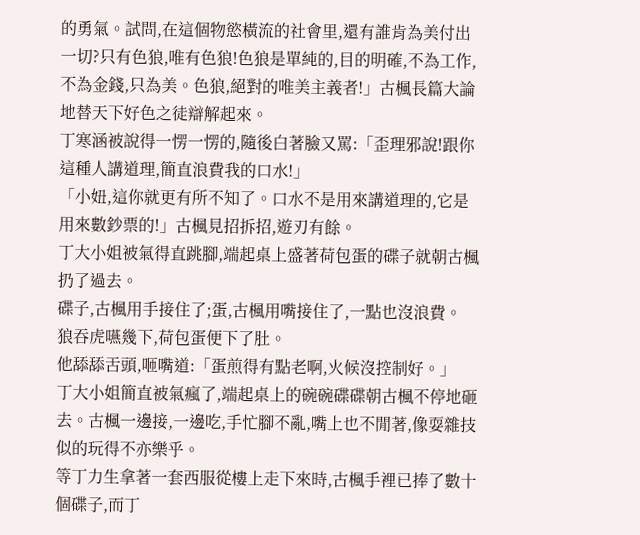的勇氣。試問,在這個物慾橫流的社會里,還有誰肯為美付出一切?只有色狼,唯有色狼!色狼是單純的,目的明確,不為工作,不為金錢,只為美。色狼,絕對的唯美主義者!」古楓長篇大論地替天下好色之徒辯解起來。
丁寒涵被說得一愣一愣的,隨後白著臉又罵:「歪理邪說!跟你這種人講道理,簡直浪費我的口水!」
「小妞,這你就更有所不知了。口水不是用來講道理的,它是用來數鈔票的!」古楓見招拆招,遊刃有餘。
丁大小姐被氣得直跳腳,端起桌上盛著荷包蛋的碟子就朝古楓扔了過去。
碟子,古楓用手接住了;蛋,古楓用嘴接住了,一點也沒浪費。
狼吞虎嚥幾下,荷包蛋便下了肚。
他舔舔舌頭,咂嘴道:「蛋煎得有點老啊,火候沒控制好。」
丁大小姐簡直被氣瘋了,端起桌上的碗碗碟碟朝古楓不停地砸去。古楓一邊接,一邊吃,手忙腳不亂,嘴上也不閒著,像耍雜技似的玩得不亦樂乎。
等丁力生拿著一套西服從樓上走下來時,古楓手裡已捧了數十個碟子,而丁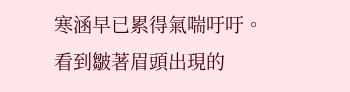寒涵早已累得氣喘吁吁。
看到皺著眉頭出現的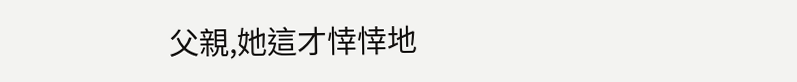父親,她這才悻悻地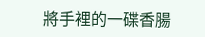將手裡的一碟香腸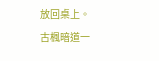放回桌上。
古楓暗道一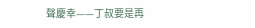聲慶幸——丁叔要是再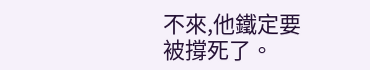不來,他鐵定要被撐死了。